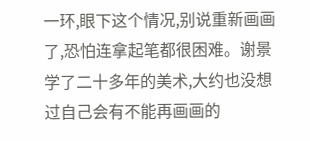一环,眼下这个情况,别说重新画画了,恐怕连拿起笔都很困难。谢景学了二十多年的美术,大约也没想过自己会有不能再画画的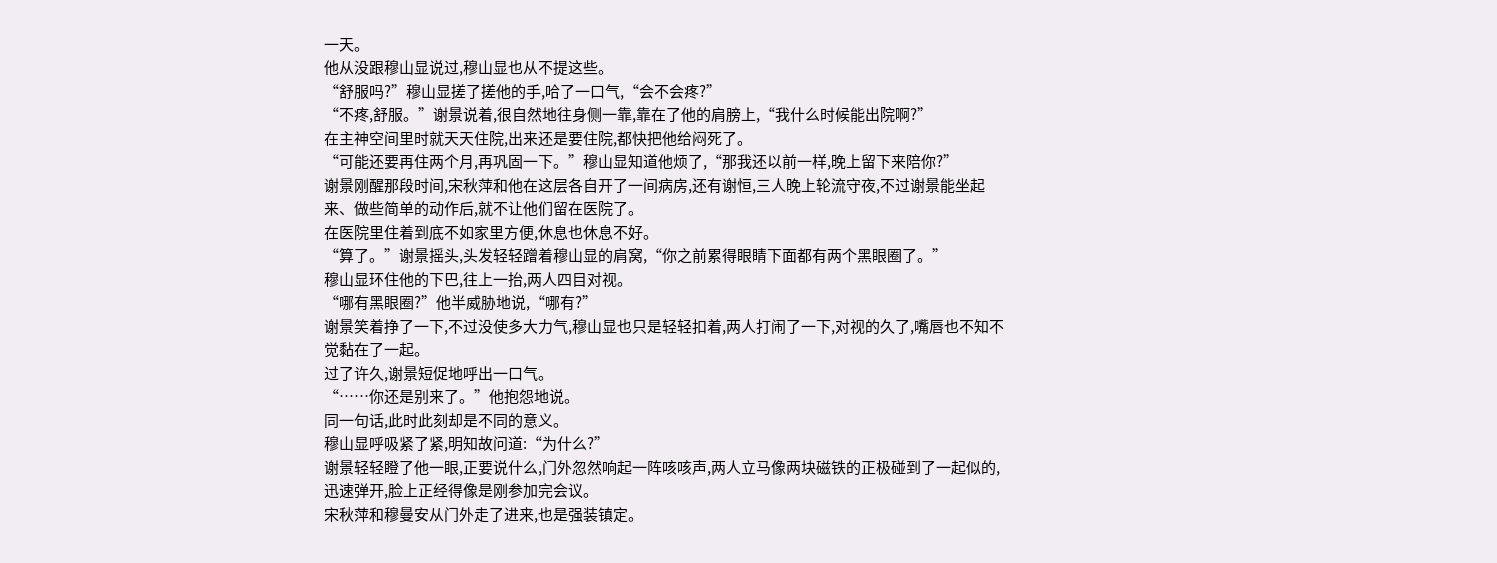一天。
他从没跟穆山显说过,穆山显也从不提这些。
“舒服吗?”穆山显搓了搓他的手,哈了一口气,“会不会疼?”
“不疼,舒服。”谢景说着,很自然地往身侧一靠,靠在了他的肩膀上,“我什么时候能出院啊?”
在主神空间里时就天天住院,出来还是要住院,都快把他给闷死了。
“可能还要再住两个月,再巩固一下。”穆山显知道他烦了,“那我还以前一样,晚上留下来陪你?”
谢景刚醒那段时间,宋秋萍和他在这层各自开了一间病房,还有谢恒,三人晚上轮流守夜,不过谢景能坐起来、做些简单的动作后,就不让他们留在医院了。
在医院里住着到底不如家里方便,休息也休息不好。
“算了。”谢景摇头,头发轻轻蹭着穆山显的肩窝,“你之前累得眼睛下面都有两个黑眼圈了。”
穆山显环住他的下巴,往上一抬,两人四目对视。
“哪有黑眼圈?”他半威胁地说,“哪有?”
谢景笑着挣了一下,不过没使多大力气,穆山显也只是轻轻扣着,两人打闹了一下,对视的久了,嘴唇也不知不觉黏在了一起。
过了许久,谢景短促地呼出一口气。
“……你还是别来了。”他抱怨地说。
同一句话,此时此刻却是不同的意义。
穆山显呼吸紧了紧,明知故问道:“为什么?”
谢景轻轻瞪了他一眼,正要说什么,门外忽然响起一阵咳咳声,两人立马像两块磁铁的正极碰到了一起似的,迅速弹开,脸上正经得像是刚参加完会议。
宋秋萍和穆曼安从门外走了进来,也是强装镇定。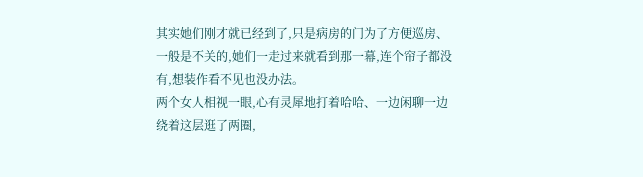其实她们刚才就已经到了,只是病房的门为了方便巡房、一般是不关的,她们一走过来就看到那一幕,连个帘子都没有,想装作看不见也没办法。
两个女人相视一眼,心有灵犀地打着哈哈、一边闲聊一边绕着这层逛了两圈,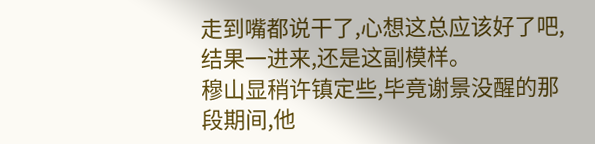走到嘴都说干了,心想这总应该好了吧,结果一进来,还是这副模样。
穆山显稍许镇定些,毕竟谢景没醒的那段期间,他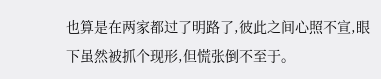也算是在两家都过了明路了,彼此之间心照不宣,眼下虽然被抓个现形,但慌张倒不至于。